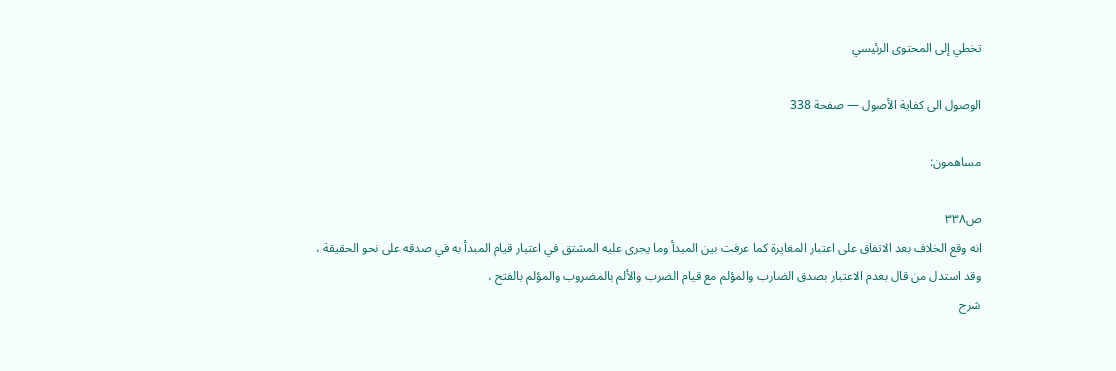تخطي إلى المحتوى الرئيسي

الوصول الى كفاية الأصول — صفحة 338

مساهمون:

ص٣٣٨
انه وقع الخلاف بعد الاتفاق على اعتبار المغايرة كما عرفت بين المبدأ وما يجرى عليه المشتق في اعتبار قيام المبدأ به في صدقه على نحو الحقيقة ، وقد استدل من قال بعدم الاعتبار بصدق الضارب والمؤلم مع قيام الضرب والألم بالمضروب والمؤلم بالفتح ،
شرح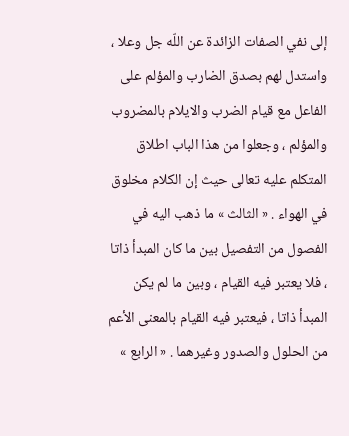إلى نفي الصفات الزائدة عن اللّه جل وعلا ، واستدل لهم بصدق الضارب والمؤلم على الفاعل مع قيام الضرب والايلام بالمضروب والمؤلم ، وجعلوا من هذا الباب اطلاق المتكلم عليه تعالى حيث إن الكلام مخلوق في الهواء . « الثالث » ما ذهب اليه في الفصول من التفصيل بين ما كان المبدأ ذاتا ، فلا يعتبر فيه القيام ، وبين ما لم يكن المبدأ ذاتا ، فيعتبر فيه القيام بالمعنى الأعم من الحلول والصدور وغيرهما . « الرابع »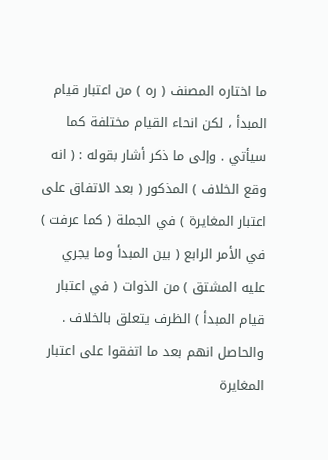ما اختاره المصنف ( ره ) من اعتبار قيام المبدأ ، لكن انحاء القيام مختلفة كما سيأتي . وإلى ما ذكر أشار بقوله : ( انه وقع الخلاف ) المذكور ( بعد الاتفاق على اعتبار المغايرة ) في الجملة ( كما عرفت ) في الأمر الرابع ( بين المبدأ وما يجري عليه المشتق ) من الذوات ( في اعتبار قيام المبدأ ) الظرف يتعلق بالخلاف . والحاصل انهم بعد ما اتفقوا على اعتبار المغايرة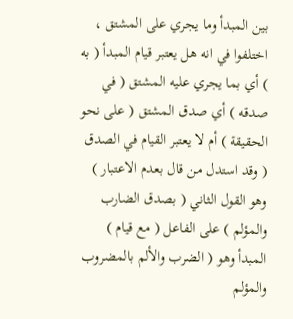بين المبدأ وما يجري على المشتق ، اختلفوا في انه هل يعتبر قيام المبدأ ( به ) أي بما يجري عليه المشتق ( في صدقه ) أي صدق المشتق ( على نحو الحقيقة ) أم لا يعتبر القيام في الصدق ( وقد استدل من قال بعدم الاعتبار ) وهو القول الثاني ( بصدق الضارب والمؤلم ) على الفاعل ( مع قيام ) المبدأ وهو ( الضرب والألم بالمضروب والمؤلم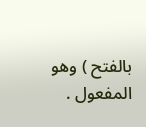بالفتح ) وهو المفعول .